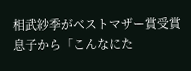相武紗季がベストマザー賞受賞 息子から「こんなにた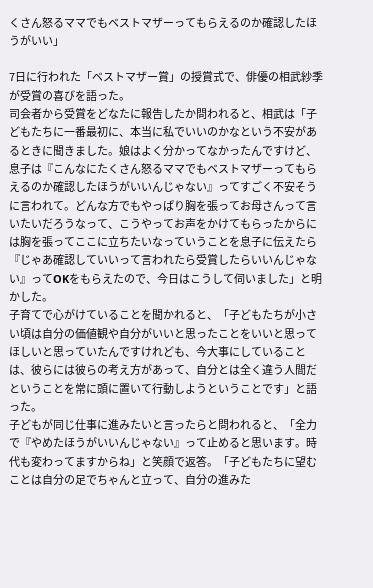くさん怒るママでもベストマザーってもらえるのか確認したほうがいい」

7日に行われた「ベストマザー賞」の授賞式で、俳優の相武紗季が受賞の喜びを語った。
司会者から受賞をどなたに報告したか問われると、相武は「子どもたちに一番最初に、本当に私でいいのかなという不安があるときに聞きました。娘はよく分かってなかったんですけど、息子は『こんなにたくさん怒るママでもベストマザーってもらえるのか確認したほうがいいんじゃない』ってすごく不安そうに言われて。どんな方でもやっぱり胸を張ってお母さんって言いたいだろうなって、こうやってお声をかけてもらったからには胸を張ってここに立ちたいなっていうことを息子に伝えたら『じゃあ確認していいって言われたら受賞したらいいんじゃない』ってOKをもらえたので、今日はこうして伺いました」と明かした。
子育てで心がけていることを聞かれると、「子どもたちが小さい頃は自分の価値観や自分がいいと思ったことをいいと思ってほしいと思っていたんですけれども、今大事にしていることは、彼らには彼らの考え方があって、自分とは全く違う人間だということを常に頭に置いて行動しようということです」と語った。
子どもが同じ仕事に進みたいと言ったらと問われると、「全力で『やめたほうがいいんじゃない』って止めると思います。時代も変わってますからね」と笑顔で返答。「子どもたちに望むことは自分の足でちゃんと立って、自分の進みた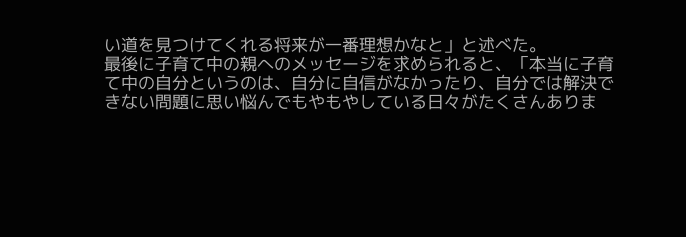い道を見つけてくれる将来が一番理想かなと」と述べた。
最後に子育て中の親へのメッセージを求められると、「本当に子育て中の自分というのは、自分に自信がなかったり、自分では解決できない問題に思い悩んでもやもやしている日々がたくさんありま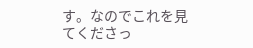す。なのでこれを見てくださっ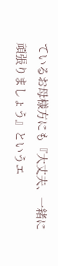ているお母様方にも『大丈夫、一緒に頑張りましょう』というエ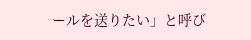ールを送りたい」と呼び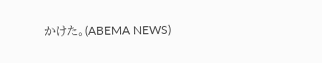かけた。(ABEMA NEWS)